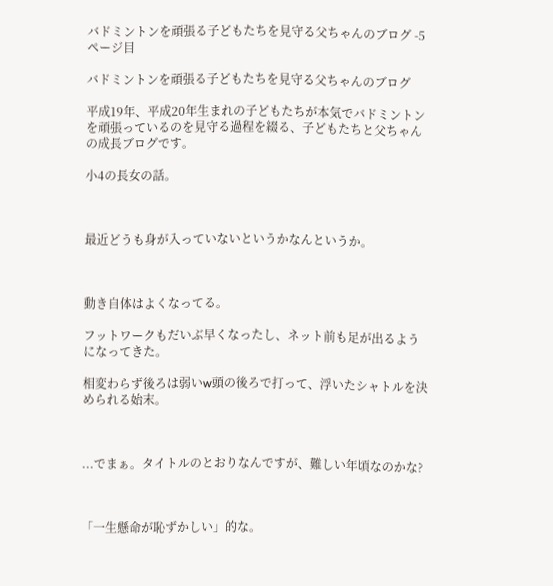バドミントンを頑張る子どもたちを見守る父ちゃんのブログ -5ページ目

バドミントンを頑張る子どもたちを見守る父ちゃんのブログ

平成19年、平成20年生まれの子どもたちが本気でバドミントンを頑張っているのを見守る過程を綴る、子どもたちと父ちゃんの成長ブログです。

小4の長女の話。



最近どうも身が入っていないというかなんというか。



動き自体はよくなってる。

フットワークもだいぶ早くなったし、ネット前も足が出るようになってきた。

相変わらず後ろは弱いw頭の後ろで打って、浮いたシャトルを決められる始末。



...でまぁ。タイトルのとおりなんですが、難しい年頃なのかな?



「一生懸命が恥ずかしい」的な。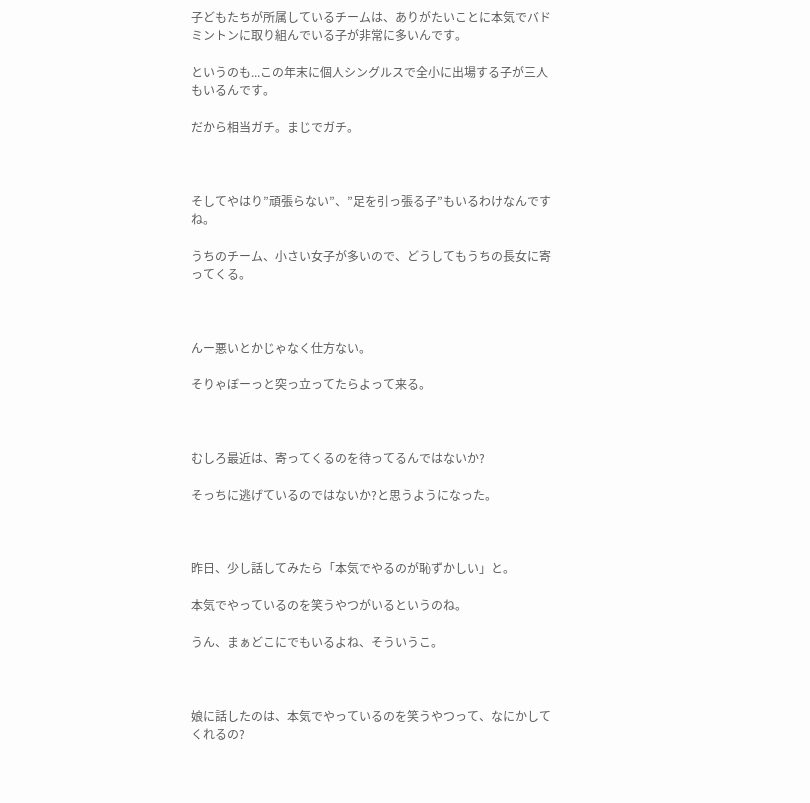子どもたちが所属しているチームは、ありがたいことに本気でバドミントンに取り組んでいる子が非常に多いんです。

というのも...この年末に個人シングルスで全小に出場する子が三人もいるんです。

だから相当ガチ。まじでガチ。



そしてやはり”頑張らない”、”足を引っ張る子”もいるわけなんですね。

うちのチーム、小さい女子が多いので、どうしてもうちの長女に寄ってくる。



んー悪いとかじゃなく仕方ない。

そりゃぼーっと突っ立ってたらよって来る。



むしろ最近は、寄ってくるのを待ってるんではないか?

そっちに逃げているのではないか?と思うようになった。



昨日、少し話してみたら「本気でやるのが恥ずかしい」と。

本気でやっているのを笑うやつがいるというのね。

うん、まぁどこにでもいるよね、そういうこ。



娘に話したのは、本気でやっているのを笑うやつって、なにかしてくれるの?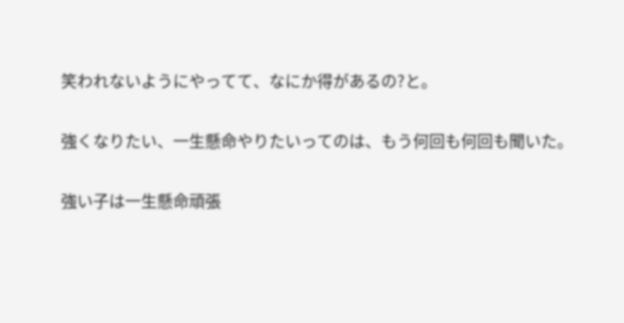笑われないようにやってて、なにか得があるの?と。

強くなりたい、一生懸命やりたいってのは、もう何回も何回も聞いた。

強い子は一生懸命頑張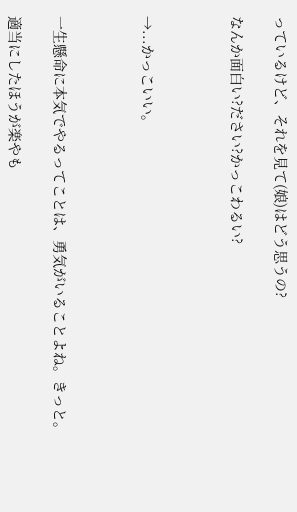っているけど、それを見て(娘)はどう思うの?

なんか面白い?ださい?かっこわるい?



→...かっこいい。



一生懸命に本気でやるってことは、勇気がいることよね。きっと。

適当にしたほうが楽やも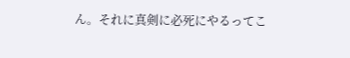ん。それに真剣に必死にやるってこ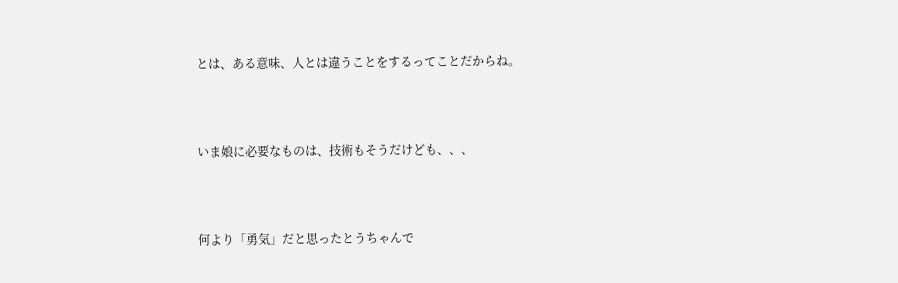とは、ある意味、人とは違うことをするってことだからね。



いま娘に必要なものは、技術もそうだけども、、、



何より「勇気」だと思ったとうちゃんで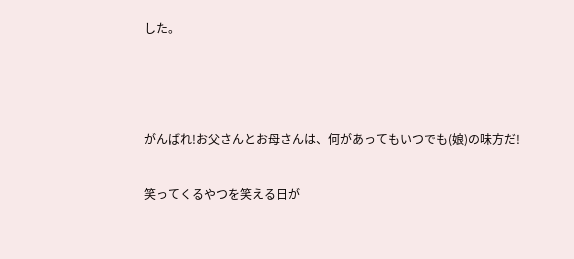した。



がんばれ!お父さんとお母さんは、何があってもいつでも(娘)の味方だ!

笑ってくるやつを笑える日が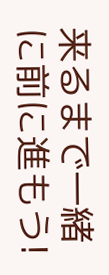来るまで一緒に前に進もう!